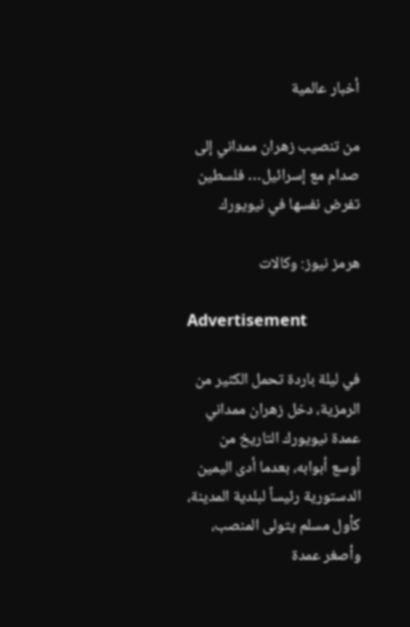أخبار عالمية

من تنصيب زهران ممداني إلى صدام مع إسرائيل… فلسطين تفرض نفسها في نيويورك

هرمز نيوز: وكالات

Advertisement

في ليلة باردة تحمل الكثير من الرمزية، دخل زهران ممداني عمدة نيويورك التاريخ من أوسع أبوابه، بعدما أدى اليمين الدستورية رئيساً لبلدية المدينة، كأول مسلم يتولى المنصب، وأصغر عمدة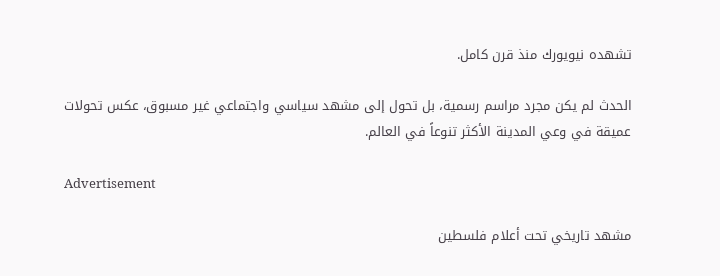تشهده نيويورك منذ قرن كامل.

الحدث لم يكن مجرد مراسم رسمية، بل تحول إلى مشهد سياسي واجتماعي غير مسبوق، عكس تحولات عميقة في وعي المدينة الأكثر تنوعاً في العالم.

Advertisement

مشهد تاريخي تحت أعلام فلسطين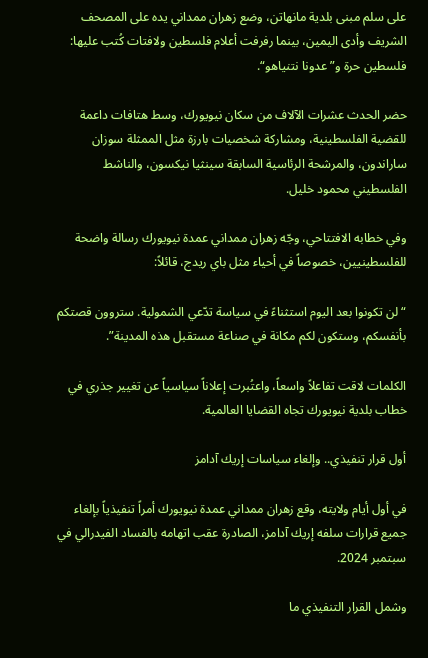على سلم مبنى بلدية مانهاتن، وضع زهران ممداني يده على المصحف الشريف وأدى اليمين، بينما رفرفت أعلام فلسطين ولافتات كُتب عليها: فلسطين حرة و”عدونا نتنياهو“.

حضر الحدث عشرات الآلاف من سكان نيويورك، وسط هتافات داعمة للقضية الفلسطينية، ومشاركة شخصيات بارزة مثل الممثلة سوزان ساراندون، والمرشحة الرئاسية السابقة سينثيا نيكسون، والناشط الفلسطيني محمود خليل.

وفي خطابه الافتتاحي، وجّه زهران ممداني عمدة نيويورك رسالة واضحة للفلسطينيين، خصوصاً في أحياء مثل باي ريدج، قائلاً:

“لن تكونوا بعد اليوم استثناءً في سياسة تدّعي الشمولية. ستروون قصتكم بأنفسكم، وستكون لكم مكانة في صناعة مستقبل هذه المدينة”.

الكلمات لاقت تفاعلاً واسعاً، واعتُبرت إعلاناً سياسياً عن تغيير جذري في خطاب بلدية نيويورك تجاه القضايا العالمية.

أول قرار تنفيذي.. وإلغاء سياسات إريك آدامز

في أول أيام ولايته، وقع زهران ممداني عمدة نيويورك أمراً تنفيذياً بإلغاء جميع قرارات سلفه إريك آدامز، الصادرة عقب اتهامه بالفساد الفيدرالي في سبتمبر 2024.

وشمل القرار التنفيذي ما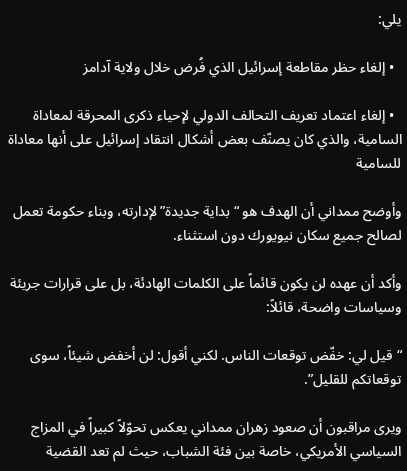يلي:

  • إلغاء حظر مقاطعة إسرائيل الذي فُرض خلال ولاية آدامز

  • إلغاء اعتماد تعريف التحالف الدولي لإحياء ذكرى المحرقة لمعاداة السامية، والذي كان يصنّف بعض أشكال انتقاد إسرائيل على أنها معاداة للسامية

وأوضح ممداني أن الهدف هو “بداية جديدة” لإدارته، وبناء حكومة تعمل لصالح جميع سكان نيويورك دون استثناء.

وأكد أن عهده لن يكون قائماً على الكلمات الهادئة، بل على قرارات جريئة وسياسات واضحة، قائلاً:

“قيل لي: خفّض توقعات الناس. لكني أقول: لن أخفض شيئاً، سوى توقعاتكم للقليل”.

ويرى مراقبون أن صعود زهران ممداني يعكس تحوّلاً كبيراً في المزاج السياسي الأمريكي، خاصة بين فئة الشباب، حيث لم تعد القضية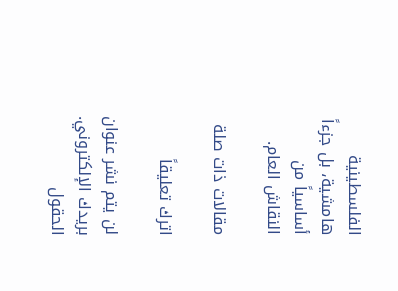الفلسطينية هامشية، بل جزءاً أساسياً من النقاش العام.

مقالات ذات صلة

اترك تعليقاً

لن يتم نشر عنوان بريدك الإلكتروني. الحقول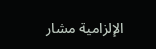الإلزامية مشار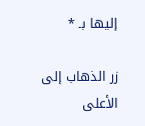إليها بـ *

زر الذهاب إلى الأعلى